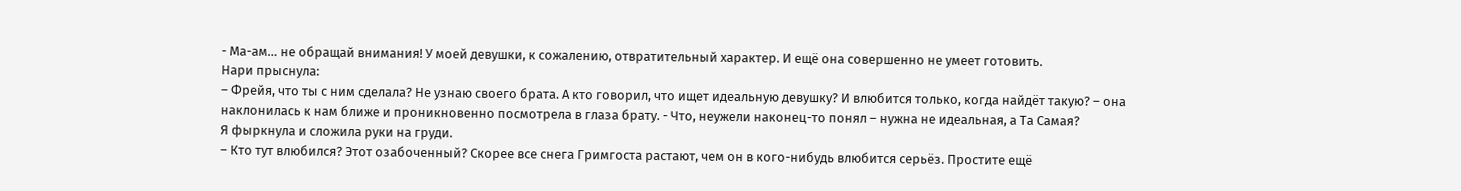- Ма-ам… не обращай внимания! У моей девушки, к сожалению, отвратительный характер. И ещё она совершенно не умеет готовить.
Нари прыснула:
– Фрейя, что ты с ним сделала? Не узнаю своего брата. А кто говорил, что ищет идеальную девушку? И влюбится только, когда найдёт такую? – она наклонилась к нам ближе и проникновенно посмотрела в глаза брату. - Что, неужели наконец-то понял – нужна не идеальная, а Та Самая?
Я фыркнула и сложила руки на груди.
– Кто тут влюбился? Этот озабоченный? Скорее все снега Гримгоста растают, чем он в кого-нибудь влюбится серьёз. Простите ещё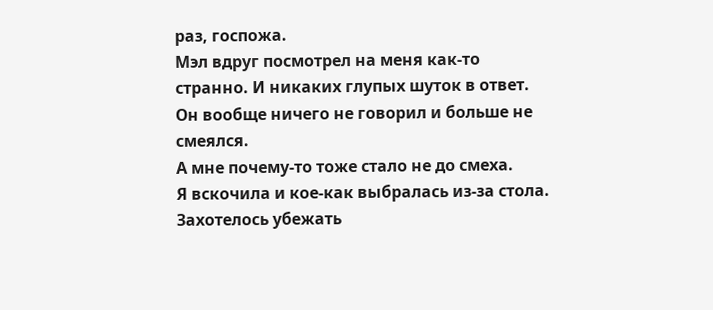раз, госпожа.
Мэл вдруг посмотрел на меня как-то странно. И никаких глупых шуток в ответ. Он вообще ничего не говорил и больше не смеялся.
А мне почему-то тоже стало не до смеха.
Я вскочила и кое-как выбралась из-за стола. Захотелось убежать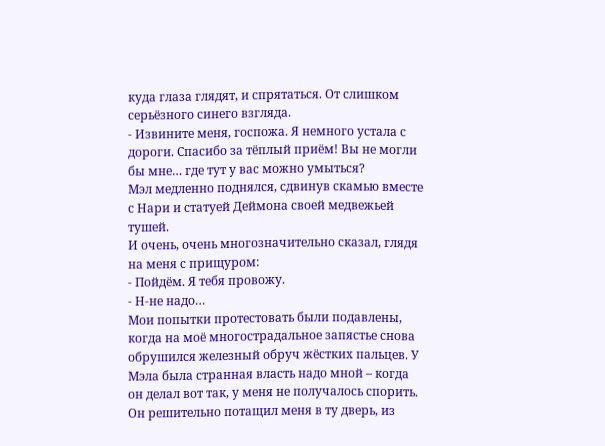куда глаза глядят, и спрятаться. От слишком серьёзного синего взгляда.
- Извините меня, госпожа. Я немного устала с дороги. Спасибо за тёплый приём! Вы не могли бы мне… где тут у вас можно умыться?
Мэл медленно поднялся, сдвинув скамью вместе с Нари и статуей Деймона своей медвежьей тушей.
И очень, очень многозначительно сказал, глядя на меня с прищуром:
- Пойдём. Я тебя провожу.
- Н-не надо…
Мои попытки протестовать были подавлены, когда на моё многострадальное запястье снова обрушился железный обруч жёстких пальцев. У Мэла была странная власть надо мной – когда он делал вот так, у меня не получалось спорить.
Он решительно потащил меня в ту дверь, из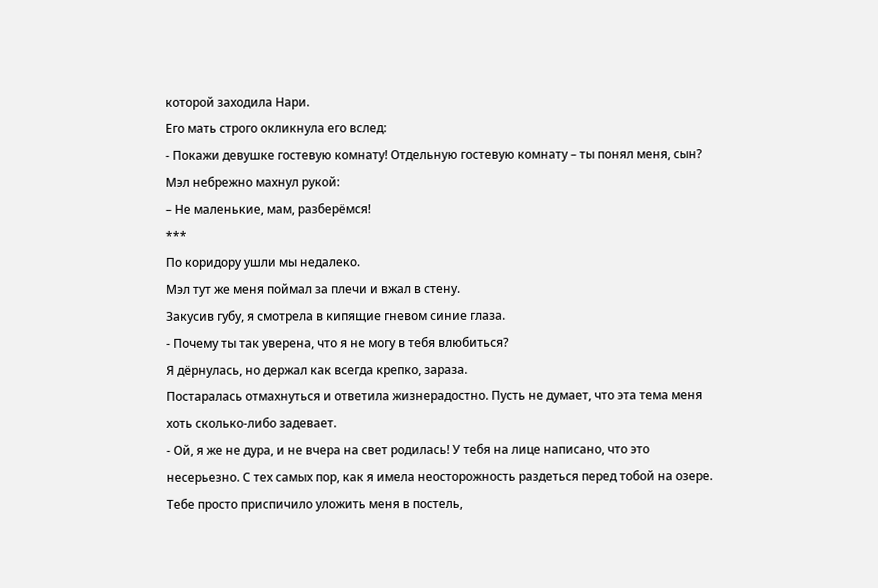которой заходила Нари.
Его мать строго окликнула его вслед:
- Покажи девушке гостевую комнату! Отдельную гостевую комнату – ты понял меня, сын?
Мэл небрежно махнул рукой:
– Не маленькие, мам, разберёмся!
***
По коридору ушли мы недалеко.
Мэл тут же меня поймал за плечи и вжал в стену.
Закусив губу, я смотрела в кипящие гневом синие глаза.
- Почему ты так уверена, что я не могу в тебя влюбиться?
Я дёрнулась, но держал как всегда крепко, зараза.
Постаралась отмахнуться и ответила жизнерадостно. Пусть не думает, что эта тема меня хоть сколько-либо задевает.
- Ой, я же не дура, и не вчера на свет родилась! У тебя на лице написано, что это несерьезно. С тех самых пор, как я имела неосторожность раздеться перед тобой на озере. Тебе просто приспичило уложить меня в постель,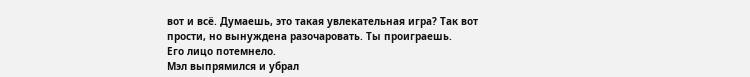вот и всё. Думаешь, это такая увлекательная игра? Так вот прости, но вынуждена разочаровать. Ты проиграешь.
Его лицо потемнело.
Мэл выпрямился и убрал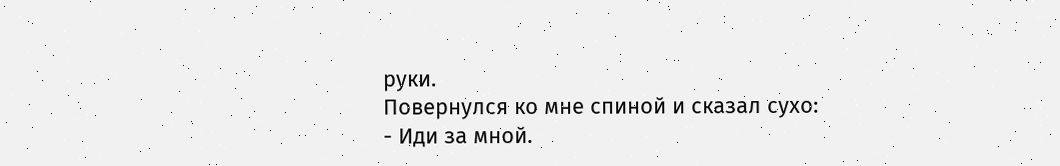руки.
Повернулся ко мне спиной и сказал сухо:
- Иди за мной.